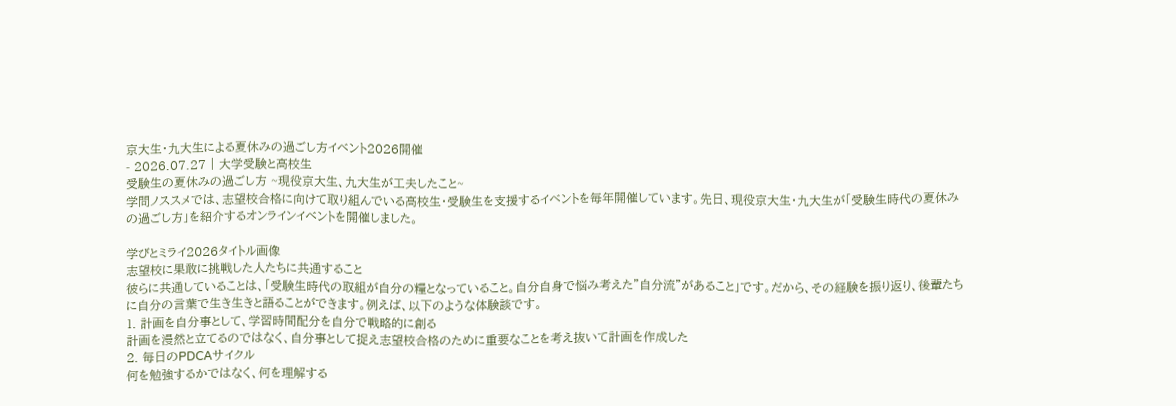京大生・九大生による夏休みの過ごし方イベント2026開催
- 2026.07.27 | 大学受験と高校生
受験生の夏休みの過ごし方 ~現役京大生、九大生が工夫したこと~
学問ノススメでは、志望校合格に向けて取り組んでいる高校生・受験生を支援するイベントを毎年開催しています。先日、現役京大生・九大生が「受験生時代の夏休みの過ごし方」を紹介するオンラインイベントを開催しました。

学びとミライ2026タイトル画像
志望校に果敢に挑戦した人たちに共通すること
彼らに共通していることは、「受験生時代の取組が自分の糧となっていること。自分自身で悩み考えた”自分流”があること」です。だから、その経験を振り返り、後輩たちに自分の言葉で生き生きと語ることができます。例えば、以下のような体験談です。
1. 計画を自分事として、学習時間配分を自分で戦略的に創る
計画を漫然と立てるのではなく、自分事として捉え志望校合格のために重要なことを考え抜いて計画を作成した
2. 毎日のPDCAサイクル
何を勉強するかではなく、何を理解する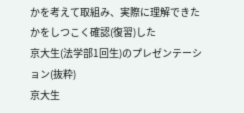かを考えて取組み、実際に理解できたかをしつこく確認(復習)した
京大生(法学部1回生)のプレゼンテーション(抜粋)
京大生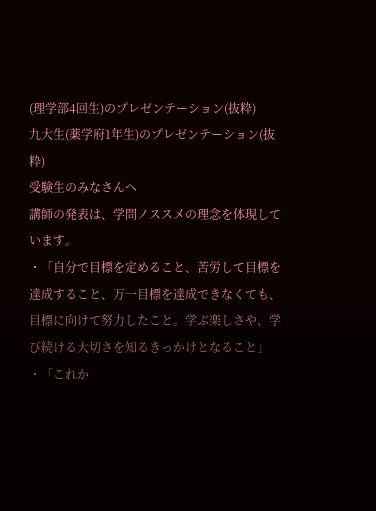(理学部4回生)のプレゼンテーション(抜粋)
九大生(薬学府1年生)のプレゼンテーション(抜粋)
受験生のみなさんへ
講師の発表は、学問ノススメの理念を体現しています。
・「自分で目標を定めること、苦労して目標を達成すること、万一目標を達成できなくても、目標に向けて努力したこと。学ぶ楽しさや、学び続ける大切さを知るきっかけとなること」
・「これか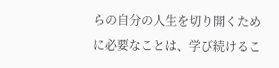らの自分の人生を切り開くために必要なことは、学び続けるこ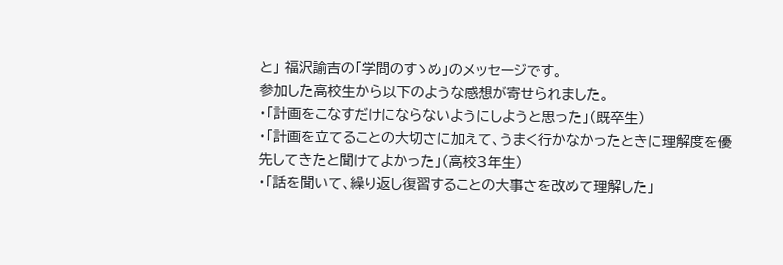と」 福沢諭吉の「学問のすゝめ」のメッセージです。
参加した高校生から以下のような感想が寄せられました。
・「計画をこなすだけにならないようにしようと思った」(既卒生)
・「計画を立てることの大切さに加えて、うまく行かなかったときに理解度を優先してきたと聞けてよかった」(高校3年生)
・「話を聞いて、繰り返し復習することの大事さを改めて理解した」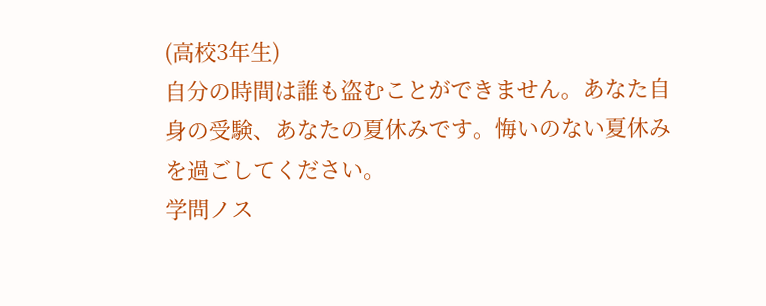(高校3年生)
自分の時間は誰も盗むことができません。あなた自身の受験、あなたの夏休みです。悔いのない夏休みを過ごしてください。
学問ノス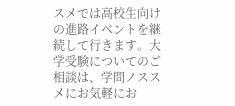スメでは高校生向けの進路イベントを継続して行きます。大学受験についてのご相談は、学問ノススメにお気軽にお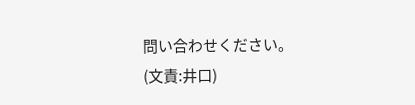問い合わせください。
(文責:井口)